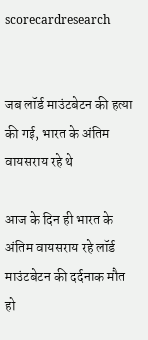scorecardresearch


जब लॉर्ड माउंटबेटन की हत्या की गई, भारत के अंतिम वायसराय रहे थे

आज के दिन ही भारत के अंतिम वायसराय रहे लॉर्ड माउंटबेटन की दर्दनाक मौत हो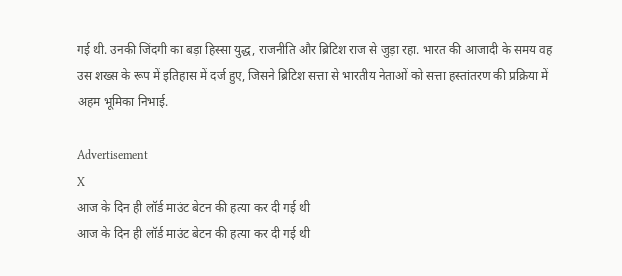गई थी. उनकी जिंदगी का बड़ा हिस्सा युद्ध, राजनीति और ब्रिटिश राज से जुड़ा रहा. भारत की आजादी के समय वह उस शख्स के रूप में इतिहास में दर्ज हुए, जिसने ब्रिटिश सत्ता से भारतीय नेताओं को सत्ता हस्तांतरण की प्रक्रिया में अहम भूमिका निभाई.

Advertisement
X
आज के दिन ही लॉर्ड माउंट बेटन की हत्या कर दी गई थी
आज के दिन ही लॉर्ड माउंट बेटन की हत्या कर दी गई थी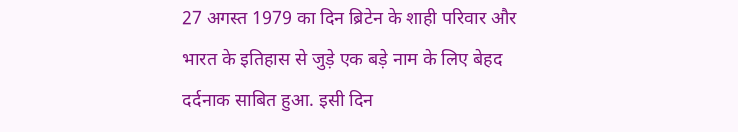27 अगस्त 1979 का दिन ब्रिटेन के शाही परिवार और भारत के इतिहास से जुड़े एक बड़े नाम के लिए बेहद दर्दनाक साबित हुआ. इसी दिन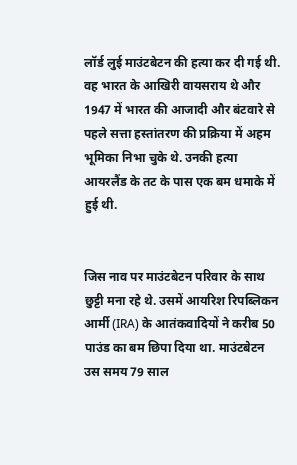लॉर्ड लुई माउंटबेटन की हत्या कर दी गई थी. वह भारत के आखिरी वायसराय थे और 1947 में भारत की आजादी और बंटवारे से पहले सत्ता हस्तांतरण की प्रक्रिया में अहम भूमिका निभा चुके थे. उनकी हत्या आयरलैंड के तट के पास एक बम धमाके में हुई थी.


जिस नाव पर माउंटबेटन परिवार के साथ छुट्टी मना रहे थे. उसमें आयरिश रिपब्लिकन आर्मी (IRA) के आतंकवादियों ने करीब 50 पाउंड का बम छिपा दिया था. माउंटबेटन उस समय 79 साल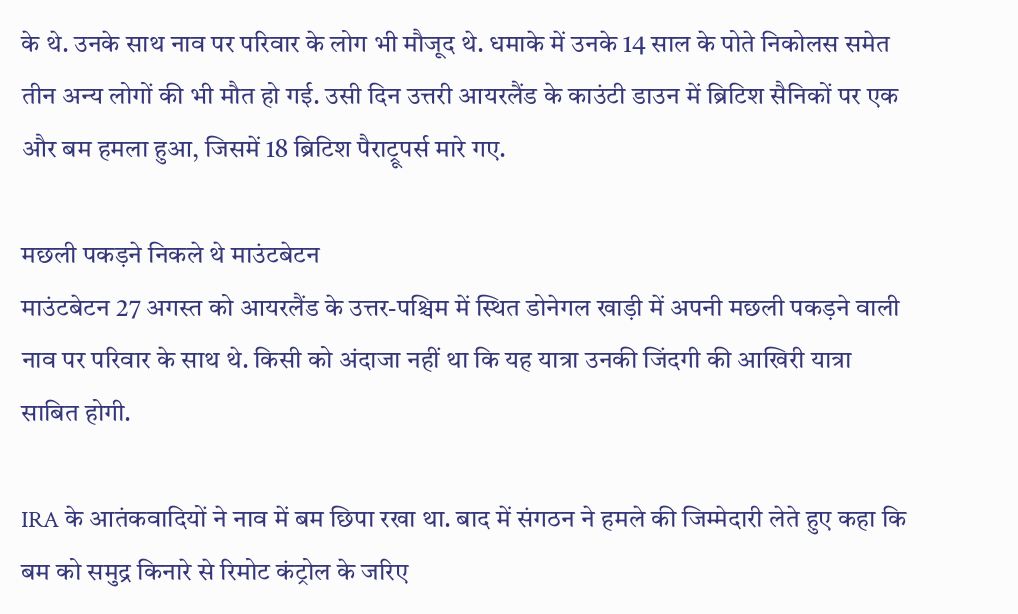के थे. उनके साथ नाव पर परिवार के लोग भी मौजूद थे. धमाके में उनके 14 साल के पोते निकोलस समेत तीन अन्य लोगों की भी मौत हो गई. उसी दिन उत्तरी आयरलैंड के काउंटी डाउन में ब्रिटिश सैनिकों पर एक और बम हमला हुआ, जिसमें 18 ब्रिटिश पैराट्रूपर्स मारे गए.

मछली पकड़ने निकले थे माउंटबेटन
माउंटबेटन 27 अगस्त को आयरलैंड के उत्तर-पश्चिम में स्थित डोनेगल खाड़ी में अपनी मछली पकड़ने वाली नाव पर परिवार के साथ थे. किसी को अंदाजा नहीं था कि यह यात्रा उनकी जिंदगी की आखिरी यात्रा साबित होगी.

IRA के आतंकवादियों ने नाव में बम छिपा रखा था. बाद में संगठन ने हमले की जिम्मेदारी लेते हुए कहा कि बम को समुद्र किनारे से रिमोट कंट्रोल के जरिए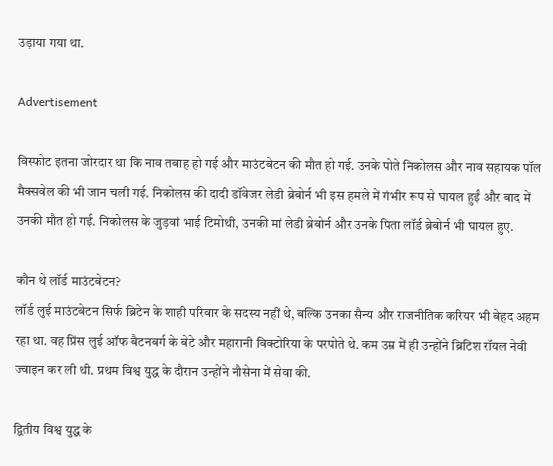उड़ाया गया था.

Advertisement

विस्फोट इतना जोरदार था कि नाव तबाह हो गई और माउंटबेटन की मौत हो गई. उनके पोते निकोलस और नाव सहायक पॉल मैक्सवेल की भी जान चली गई. निकोलस की दादी डॉवेजर लेडी ब्रेबोर्न भी इस हमले में गंभीर रूप से घायल हुईं और बाद में उनकी मौत हो गई. निकोलस के जुड़वां भाई टिमोथी, उनकी मां लेडी ब्रेबोर्न और उनके पिता लॉर्ड ब्रेबोर्न भी घायल हुए.

कौन थे लॉर्ड माउंटबेटन?
लॉर्ड लुई माउंटबेटन सिर्फ ब्रिटेन के शाही परिवार के सदस्य नहीं थे, बल्कि उनका सैन्य और राजनीतिक करियर भी बेहद अहम रहा था. वह प्रिंस लुई ऑफ बैटनबर्ग के बेटे और महारानी विक्टोरिया के परपोते थे. कम उम्र में ही उन्होंने ब्रिटिश रॉयल नेवी ज्वाइन कर ली थी. प्रथम विश्व युद्ध के दौरान उन्होंने नौसेना में सेवा की.

द्वितीय विश्व युद्ध के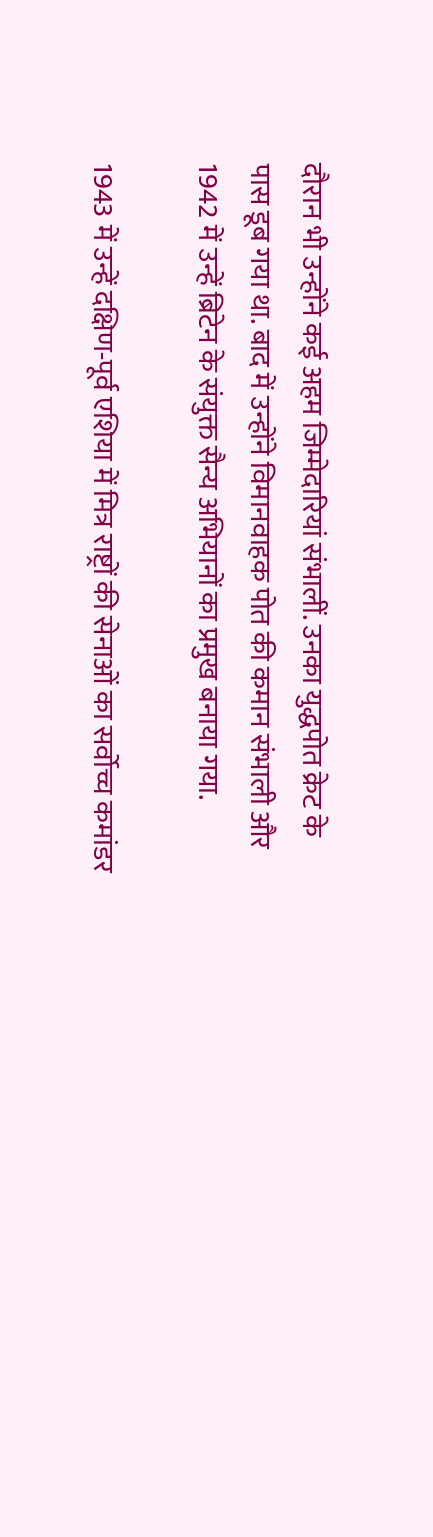दौरान भी उन्होंने कई अहम जिम्मेदारियां संभालीं. उनका युद्धपोत क्रेट के पास डूब गया था. बाद में उन्होंने विमानवाहक पोत की कमान संभाली और 1942 में उन्हें ब्रिटेन के संयुक्त सैन्य अभियानों का प्रमुख बनाया गया.

1943 में उन्हें दक्षिण-पूर्व एशिया में मित्र राष्ट्रों की सेनाओं का सर्वोच्च कमांडर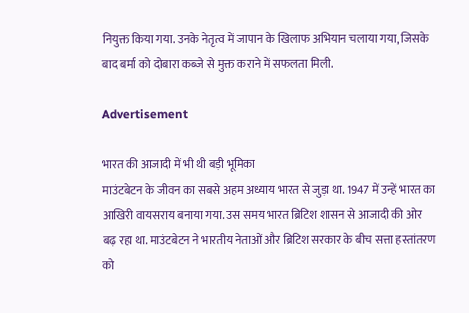नियुक्त किया गया. उनके नेतृत्व में जापान के खिलाफ अभियान चलाया गया, जिसके बाद बर्मा को दोबारा कब्जे से मुक्त कराने में सफलता मिली.

Advertisement

भारत की आजादी में भी थी बड़ी भूमिका
माउंटबेटन के जीवन का सबसे अहम अध्याय भारत से जुड़ा था. 1947 में उन्हें भारत का आखिरी वायसराय बनाया गया. उस समय भारत ब्रिटिश शासन से आजादी की ओर बढ़ रहा था. माउंटबेटन ने भारतीय नेताओं और ब्रिटिश सरकार के बीच सत्ता हस्तांतरण को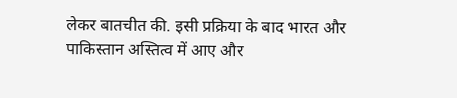लेकर बातचीत की. इसी प्रक्रिया के बाद भारत और पाकिस्तान अस्तित्व में आए और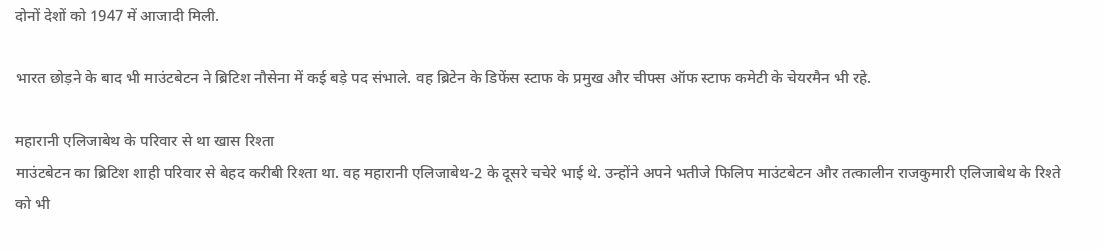दोनों देशों को 1947 में आजादी मिली.

भारत छोड़ने के बाद भी माउंटबेटन ने ब्रिटिश नौसेना में कई बड़े पद संभाले. वह ब्रिटेन के डिफेंस स्टाफ के प्रमुख और चीफ्स ऑफ स्टाफ कमेटी के चेयरमैन भी रहे.

महारानी एलिजाबेथ के परिवार से था खास रिश्ता
माउंटबेटन का ब्रिटिश शाही परिवार से बेहद करीबी रिश्ता था. वह महारानी एलिजाबेथ-2 के दूसरे चचेरे भाई थे. उन्होंने अपने भतीजे फिलिप माउंटबेटन और तत्कालीन राजकुमारी एलिजाबेथ के रिश्ते को भी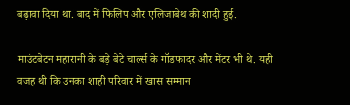बढ़ावा दिया था. बाद में फिलिप और एलिजाबेथ की शादी हुई.

माउंटबेटन महारानी के बड़े बेटे चार्ल्स के गॉडफादर और मेंटर भी थे. यही वजह थी कि उनका शाही परिवार में खास सम्मान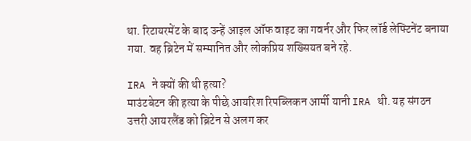था. रिटायरमेंट के बाद उन्हें आइल ऑफ वाइट का गवर्नर और फिर लॉर्ड लेफ्टिनेंट बनाया गया. वह ब्रिटेन में सम्मानित और लोकप्रिय शख्सियत बने रहे.

IRA ने क्यों की थी हत्या?
माउंटबेटन की हत्या के पीछे आयरिश रिपब्लिकन आर्मी यानी IRA थी. यह संगठन उत्तरी आयरलैंड को ब्रिटेन से अलग कर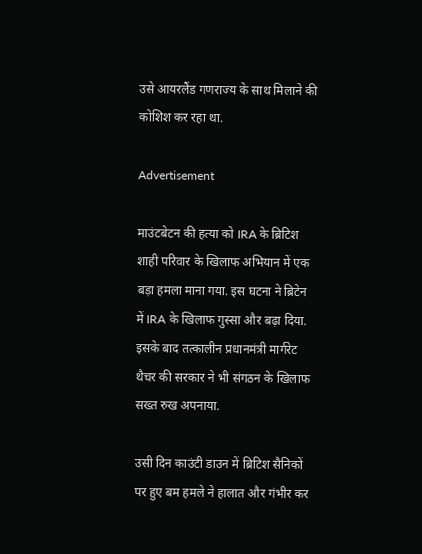उसे आयरलैंड गणराज्य के साथ मिलाने की कोशिश कर रहा था.

Advertisement

माउंटबेटन की हत्या को IRA के ब्रिटिश शाही परिवार के खिलाफ अभियान में एक बड़ा हमला माना गया. इस घटना ने ब्रिटेन में IRA के खिलाफ गुस्सा और बढ़ा दिया. इसके बाद तत्कालीन प्रधानमंत्री मार्गरेट थैचर की सरकार ने भी संगठन के खिलाफ सख्त रुख अपनाया.

उसी दिन काउंटी डाउन में ब्रिटिश सैनिकों पर हुए बम हमले ने हालात और गंभीर कर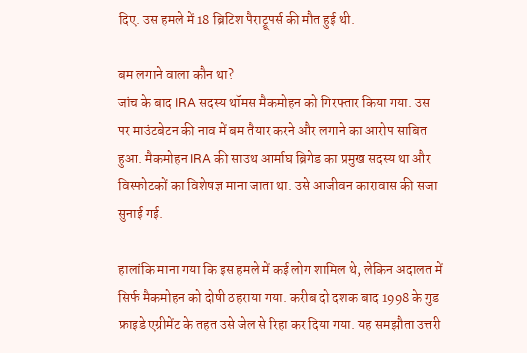दिए. उस हमले में 18 ब्रिटिश पैराट्रूपर्स की मौत हुई थी.

बम लगाने वाला कौन था?
जांच के बाद IRA सदस्य थॉमस मैकमोहन को गिरफ्तार किया गया. उस पर माउंटबेटन की नाव में बम तैयार करने और लगाने का आरोप साबित हुआ. मैकमोहन IRA की साउथ आर्माघ ब्रिगेड का प्रमुख सदस्य था और विस्फोटकों का विशेषज्ञ माना जाता था. उसे आजीवन कारावास की सजा सुनाई गई.

हालांकि माना गया कि इस हमले में कई लोग शामिल थे, लेकिन अदालत में सिर्फ मैकमोहन को दोषी ठहराया गया. करीब दो दशक बाद 1998 के गुड फ्राइडे एग्रीमेंट के तहत उसे जेल से रिहा कर दिया गया. यह समझौता उत्तरी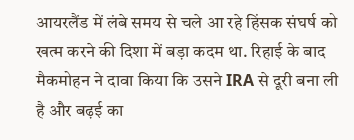आयरलैंड में लंबे समय से चले आ रहे हिंसक संघर्ष को खत्म करने की दिशा में बड़ा कदम था. रिहाई के बाद मैकमोहन ने दावा किया कि उसने IRA से दूरी बना ली है और बढ़ई का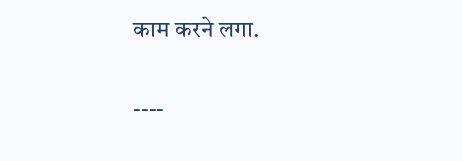काम करने लगा.

----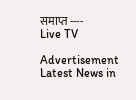समाप्त ----
Live TV

Advertisement
Latest News in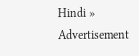Hindi »
Advertisement